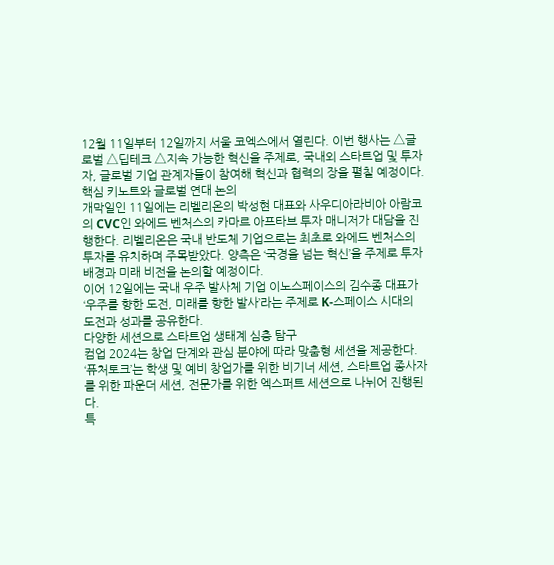12월 11일부터 12일까지 서울 코엑스에서 열린다. 이번 행사는 △글로벌 △딥테크 △지속 가능한 혁신을 주제로, 국내외 스타트업 및 투자자, 글로벌 기업 관계자들이 참여해 혁신과 협력의 장을 펼칠 예정이다.
핵심 키노트와 글로벌 연대 논의
개막일인 11일에는 리벨리온의 박성현 대표와 사우디아라비아 아람코의 CVC인 와에드 벤처스의 카마르 아프타브 투자 매니저가 대담을 진행한다. 리벨리온은 국내 반도체 기업으로는 최초로 와에드 벤처스의 투자를 유치하며 주목받았다. 양측은 ‘국경을 넘는 혁신’을 주제로 투자 배경과 미래 비전을 논의할 예정이다.
이어 12일에는 국내 우주 발사체 기업 이노스페이스의 김수종 대표가 ‘우주를 향한 도전, 미래를 향한 발사’라는 주제로 K-스페이스 시대의 도전과 성과를 공유한다.
다양한 세션으로 스타트업 생태계 심층 탐구
컴업 2024는 창업 단계와 관심 분야에 따라 맞춤형 세션을 제공한다. ‘퓨처토크’는 학생 및 예비 창업가를 위한 비기너 세션, 스타트업 종사자를 위한 파운더 세션, 전문가를 위한 엑스퍼트 세션으로 나뉘어 진행된다.
특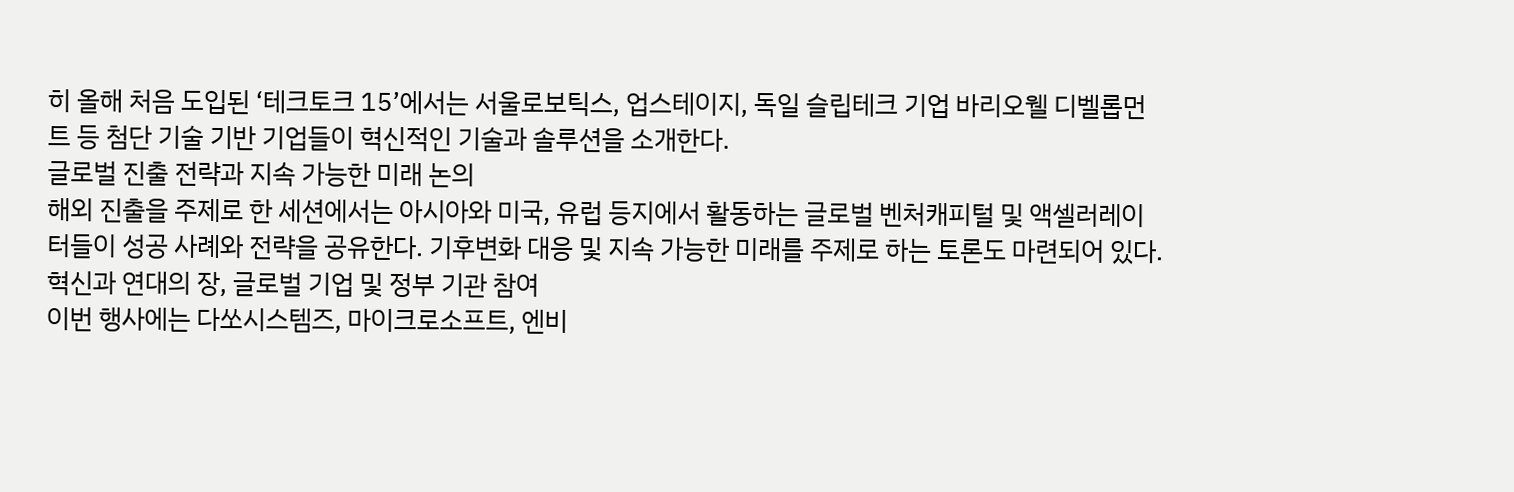히 올해 처음 도입된 ‘테크토크 15’에서는 서울로보틱스, 업스테이지, 독일 슬립테크 기업 바리오웰 디벨롭먼트 등 첨단 기술 기반 기업들이 혁신적인 기술과 솔루션을 소개한다.
글로벌 진출 전략과 지속 가능한 미래 논의
해외 진출을 주제로 한 세션에서는 아시아와 미국, 유럽 등지에서 활동하는 글로벌 벤처캐피털 및 액셀러레이터들이 성공 사례와 전략을 공유한다. 기후변화 대응 및 지속 가능한 미래를 주제로 하는 토론도 마련되어 있다.
혁신과 연대의 장, 글로벌 기업 및 정부 기관 참여
이번 행사에는 다쏘시스템즈, 마이크로소프트, 엔비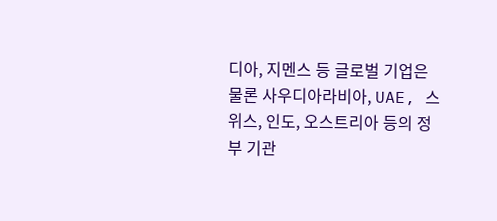디아, 지멘스 등 글로벌 기업은 물론 사우디아라비아, UAE, 스위스, 인도, 오스트리아 등의 정부 기관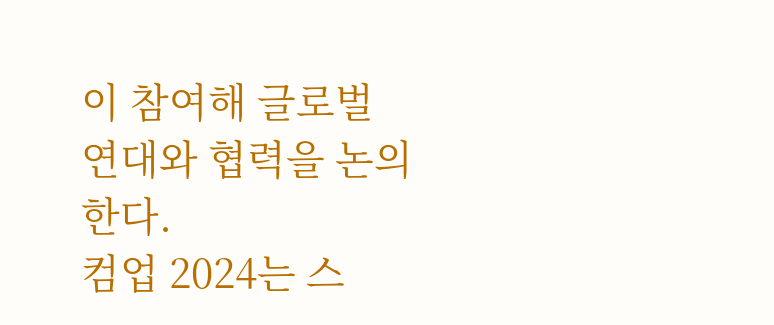이 참여해 글로벌 연대와 협력을 논의한다.
컴업 2024는 스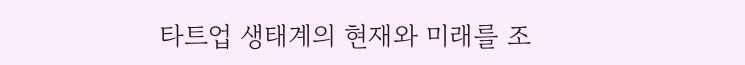타트업 생태계의 현재와 미래를 조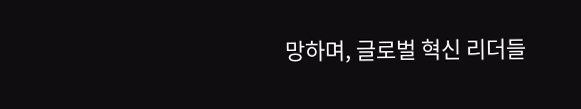망하며, 글로벌 혁신 리더들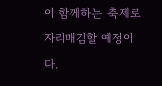이 함께하는 축제로 자리매김할 예정이다.